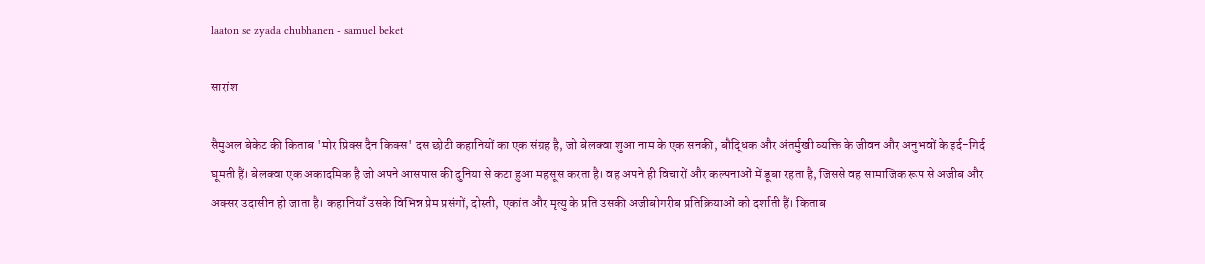laaton se zyada chubhanen - samuel beket

सारांश

सैमुअल बेकेट की किताब 'मोर प्रिक्स दैन किक्स' दस छोटी कहानियों का एक संग्रह है, जो बेलक्वा शुआ नाम के एक सनकी, बौद्धिक और अंतर्मुखी व्यक्ति के जीवन और अनुभवों के इर्द-गिर्द घूमती हैं। बेलक्वा एक अकादमिक है जो अपने आसपास की दुनिया से कटा हुआ महसूस करता है। वह अपने ही विचारों और कल्पनाओं में डूबा रहता है, जिससे वह सामाजिक रूप से अजीब और अक्सर उदासीन हो जाता है। कहानियाँ उसके विभिन्न प्रेम प्रसंगों, दोस्ती, एकांत और मृत्यु के प्रति उसकी अजीबोगरीब प्रतिक्रियाओं को दर्शाती हैं। किताब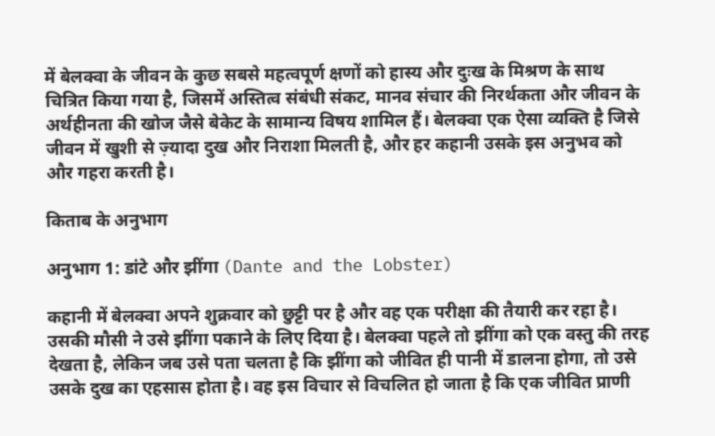में बेलक्वा के जीवन के कुछ सबसे महत्वपूर्ण क्षणों को हास्य और दुःख के मिश्रण के साथ चित्रित किया गया है, जिसमें अस्तित्व संबंधी संकट, मानव संचार की निरर्थकता और जीवन के अर्थहीनता की खोज जैसे बेकेट के सामान्य विषय शामिल हैं। बेलक्वा एक ऐसा व्यक्ति है जिसे जीवन में खुशी से ज़्यादा दुख और निराशा मिलती है, और हर कहानी उसके इस अनुभव को और गहरा करती है।

किताब के अनुभाग

अनुभाग 1: डांटे और झींगा (Dante and the Lobster)

कहानी में बेलक्वा अपने शुक्रवार को छुट्टी पर है और वह एक परीक्षा की तैयारी कर रहा है। उसकी मौसी ने उसे झींगा पकाने के लिए दिया है। बेलक्वा पहले तो झींगा को एक वस्तु की तरह देखता है, लेकिन जब उसे पता चलता है कि झींगा को जीवित ही पानी में डालना होगा, तो उसे उसके दुख का एहसास होता है। वह इस विचार से विचलित हो जाता है कि एक जीवित प्राणी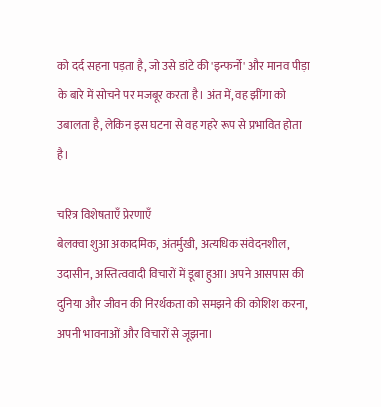को दर्द सहना पड़ता है, जो उसे डांटे की 'इन्फर्नो' और मानव पीड़ा के बारे में सोचने पर मजबूर करता है। अंत में, वह झींगा को उबालता है, लेकिन इस घटना से वह गहरे रूप से प्रभावित होता है।

चरित्र विशेषताएँ प्रेरणाएँ
बेलक्वा शुआ अकादमिक, अंतर्मुखी, अत्यधिक संवेदनशील, उदासीन, अस्तित्ववादी विचारों में डूबा हुआ। अपने आसपास की दुनिया और जीवन की निरर्थकता को समझने की कोशिश करना, अपनी भावनाओं और विचारों से जूझना।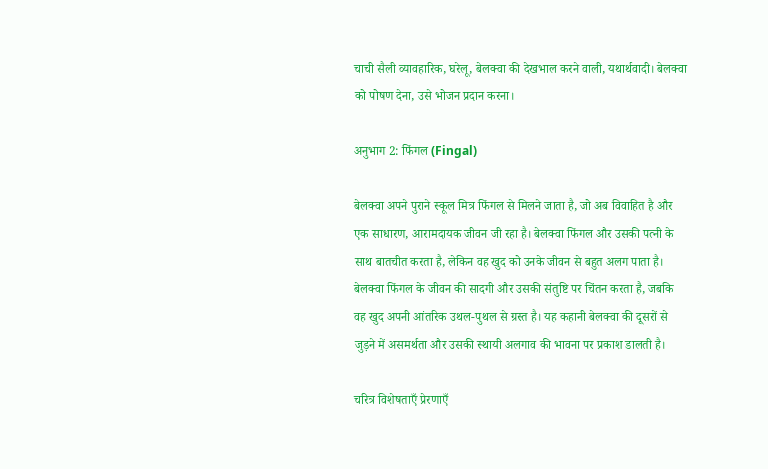चाची सैली व्यावहारिक, घरेलू, बेलक्वा की देखभाल करने वाली, यथार्थवादी। बेलक्वा को पोषण देना, उसे भोजन प्रदान करना।

अनुभाग 2: फिंगल (Fingal)

बेलक्वा अपने पुराने स्कूल मित्र फिंगल से मिलने जाता है, जो अब विवाहित है और एक साधारण, आरामदायक जीवन जी रहा है। बेलक्वा फिंगल और उसकी पत्नी के साथ बातचीत करता है, लेकिन वह खुद को उनके जीवन से बहुत अलग पाता है। बेलक्वा फिंगल के जीवन की सादगी और उसकी संतुष्टि पर चिंतन करता है, जबकि वह खुद अपनी आंतरिक उथल-पुथल से ग्रस्त है। यह कहानी बेलक्वा की दूसरों से जुड़ने में असमर्थता और उसकी स्थायी अलगाव की भावना पर प्रकाश डालती है।

चरित्र विशेषताएँ प्रेरणाएँ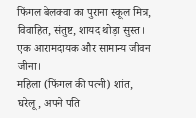फिंगल बेलक्वा का पुराना स्कूल मित्र, विवाहित, संतुष्ट, शायद थोड़ा सुस्त। एक आरामदायक और सामान्य जीवन जीना।
महिला (फिंगल की पत्नी) शांत, घरेलू, अपने पति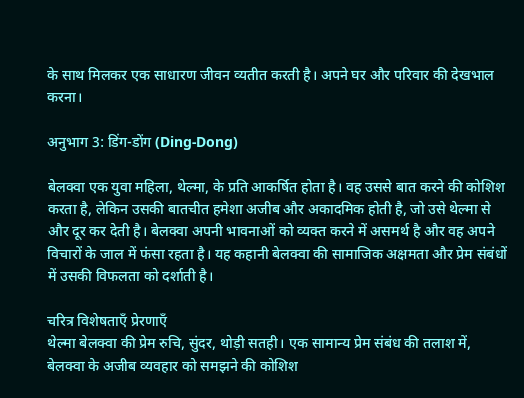के साथ मिलकर एक साधारण जीवन व्यतीत करती है। अपने घर और परिवार की देखभाल करना।

अनुभाग 3: डिंग-डोंग (Ding-Dong)

बेलक्वा एक युवा महिला, थेल्मा, के प्रति आकर्षित होता है। वह उससे बात करने की कोशिश करता है, लेकिन उसकी बातचीत हमेशा अजीब और अकादमिक होती है, जो उसे थेल्मा से और दूर कर देती है। बेलक्वा अपनी भावनाओं को व्यक्त करने में असमर्थ है और वह अपने विचारों के जाल में फंसा रहता है। यह कहानी बेलक्वा की सामाजिक अक्षमता और प्रेम संबंधों में उसकी विफलता को दर्शाती है।

चरित्र विशेषताएँ प्रेरणाएँ
थेल्मा बेलक्वा की प्रेम रुचि, सुंदर, थोड़ी सतही। एक सामान्य प्रेम संबंध की तलाश में, बेलक्वा के अजीब व्यवहार को समझने की कोशिश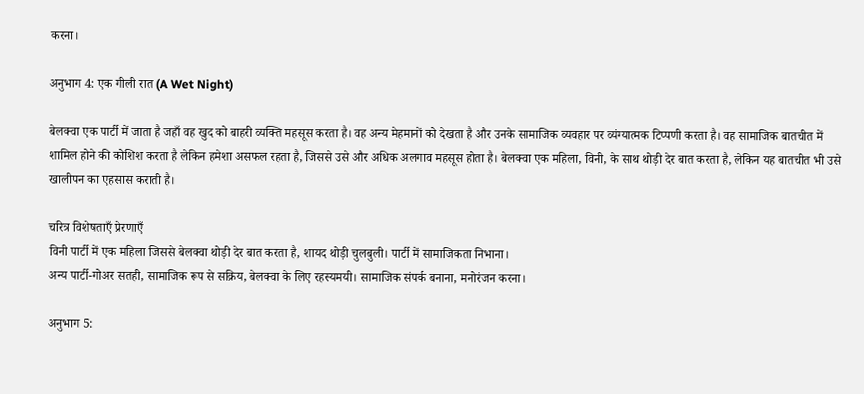करना।

अनुभाग 4: एक गीली रात (A Wet Night)

बेलक्वा एक पार्टी में जाता है जहाँ वह खुद को बाहरी व्यक्ति महसूस करता है। वह अन्य मेहमानों को देखता है और उनके सामाजिक व्यवहार पर व्यंग्यात्मक टिप्पणी करता है। वह सामाजिक बातचीत में शामिल होने की कोशिश करता है लेकिन हमेशा असफल रहता है, जिससे उसे और अधिक अलगाव महसूस होता है। बेलक्वा एक महिला, विनी, के साथ थोड़ी देर बात करता है, लेकिन यह बातचीत भी उसे खालीपन का एहसास कराती है।

चरित्र विशेषताएँ प्रेरणाएँ
विनी पार्टी में एक महिला जिससे बेलक्वा थोड़ी देर बात करता है, शायद थोड़ी चुलबुली। पार्टी में सामाजिकता निभाना।
अन्य पार्टी-गोअर सतही, सामाजिक रूप से सक्रिय, बेलक्वा के लिए रहस्यमयी। सामाजिक संपर्क बनाना, मनोरंजन करना।

अनुभाग 5: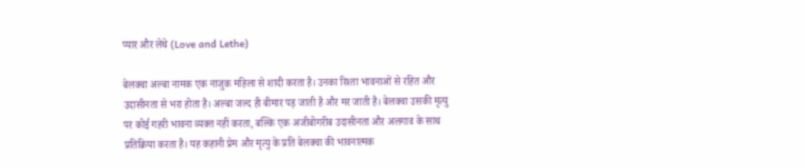प्यार और लेथे (Love and Lethe)

बेलक्वा अल्बा नामक एक नाजुक महिला से शादी करता है। उनका रिश्ता भावनाओं से रहित और उदासीनता से भरा होता है। अल्बा जल्द ही बीमार पड़ जाती है और मर जाती है। बेलक्वा उसकी मृत्यु पर कोई गहरी भावना व्यक्त नहीं करता, बल्कि एक अजीबोगरीब उदासीनता और अलगाव के साथ प्रतिक्रिया करता है। यह कहानी प्रेम और मृत्यु के प्रति बेलक्वा की भावनात्मक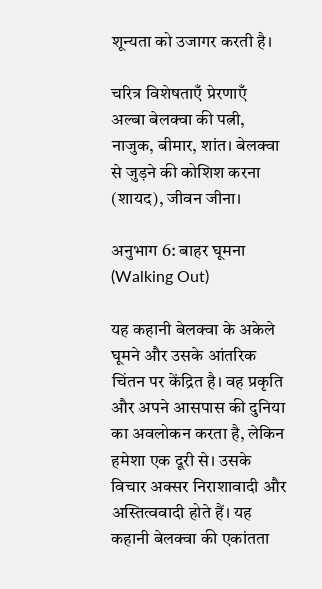शून्यता को उजागर करती है।

चरित्र विशेषताएँ प्रेरणाएँ
अल्बा बेलक्वा की पत्नी, नाजुक, बीमार, शांत। बेलक्वा से जुड़ने की कोशिश करना (शायद), जीवन जीना।

अनुभाग 6: बाहर घूमना (Walking Out)

यह कहानी बेलक्वा के अकेले घूमने और उसके आंतरिक चिंतन पर केंद्रित है। वह प्रकृति और अपने आसपास की दुनिया का अवलोकन करता है, लेकिन हमेशा एक दूरी से। उसके विचार अक्सर निराशावादी और अस्तित्ववादी होते हैं। यह कहानी बेलक्वा की एकांतता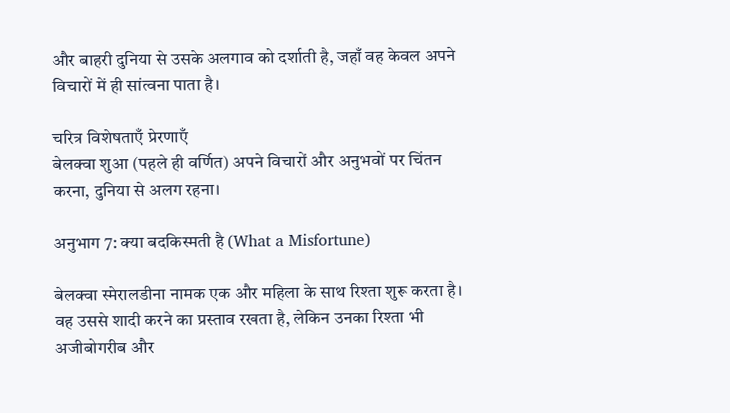और बाहरी दुनिया से उसके अलगाव को दर्शाती है, जहाँ वह केवल अपने विचारों में ही सांत्वना पाता है।

चरित्र विशेषताएँ प्रेरणाएँ
बेलक्वा शुआ (पहले ही वर्णित) अपने विचारों और अनुभवों पर चिंतन करना, दुनिया से अलग रहना।

अनुभाग 7: क्या बदकिस्मती है (What a Misfortune)

बेलक्वा स्मेरालडीना नामक एक और महिला के साथ रिश्ता शुरू करता है। वह उससे शादी करने का प्रस्ताव रखता है, लेकिन उनका रिश्ता भी अजीबोगरीब और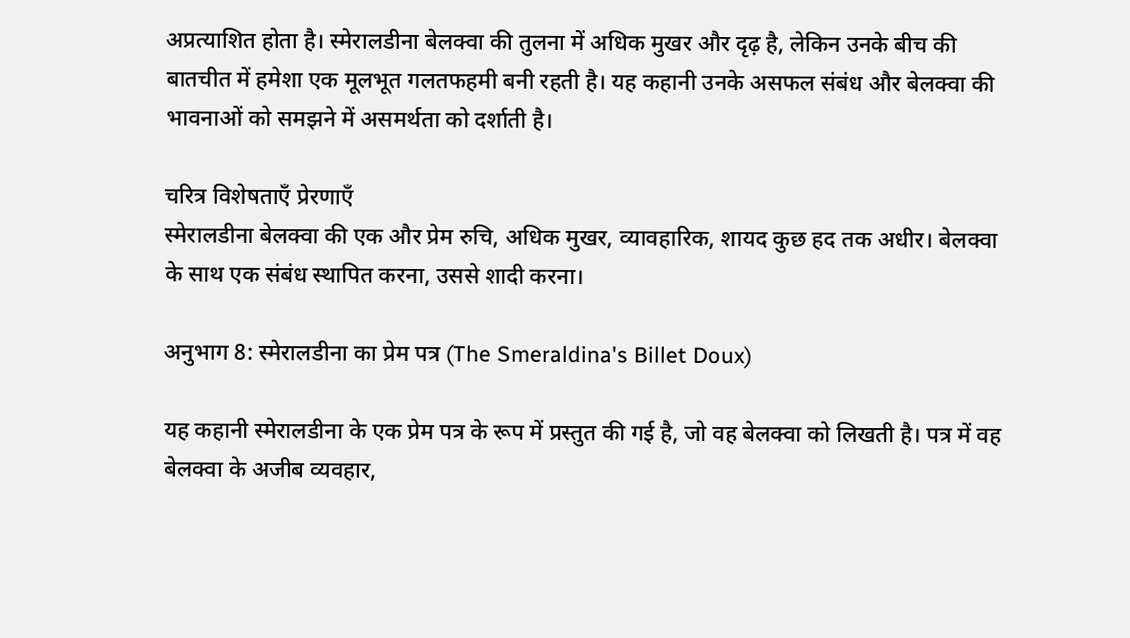अप्रत्याशित होता है। स्मेरालडीना बेलक्वा की तुलना में अधिक मुखर और दृढ़ है, लेकिन उनके बीच की बातचीत में हमेशा एक मूलभूत गलतफहमी बनी रहती है। यह कहानी उनके असफल संबंध और बेलक्वा की भावनाओं को समझने में असमर्थता को दर्शाती है।

चरित्र विशेषताएँ प्रेरणाएँ
स्मेरालडीना बेलक्वा की एक और प्रेम रुचि, अधिक मुखर, व्यावहारिक, शायद कुछ हद तक अधीर। बेलक्वा के साथ एक संबंध स्थापित करना, उससे शादी करना।

अनुभाग 8: स्मेरालडीना का प्रेम पत्र (The Smeraldina's Billet Doux)

यह कहानी स्मेरालडीना के एक प्रेम पत्र के रूप में प्रस्तुत की गई है, जो वह बेलक्वा को लिखती है। पत्र में वह बेलक्वा के अजीब व्यवहार,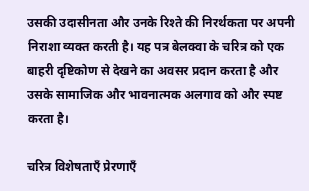उसकी उदासीनता और उनके रिश्ते की निरर्थकता पर अपनी निराशा व्यक्त करती है। यह पत्र बेलक्वा के चरित्र को एक बाहरी दृष्टिकोण से देखने का अवसर प्रदान करता है और उसके सामाजिक और भावनात्मक अलगाव को और स्पष्ट करता है।

चरित्र विशेषताएँ प्रेरणाएँ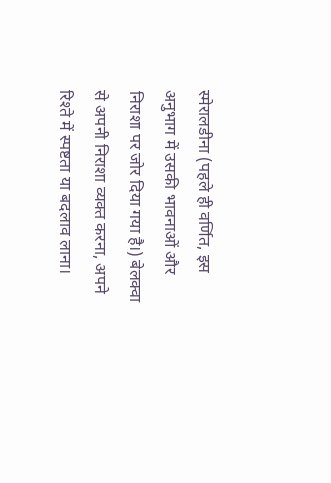स्मेरालडीना (पहले ही वर्णित, इस अनुभाग में उसकी भावनाओं और निराशा पर जोर दिया गया है।) बेलक्वा से अपनी निराशा व्यक्त करना, अपने रिश्ते में स्पष्टता या बदलाव लाना।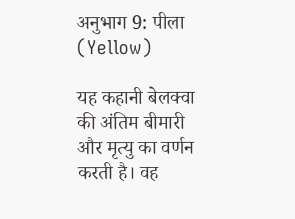अनुभाग 9: पीला (Yellow)

यह कहानी बेलक्वा की अंतिम बीमारी और मृत्यु का वर्णन करती है। वह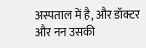अस्पताल में है, और डॉक्टर और नन उसकी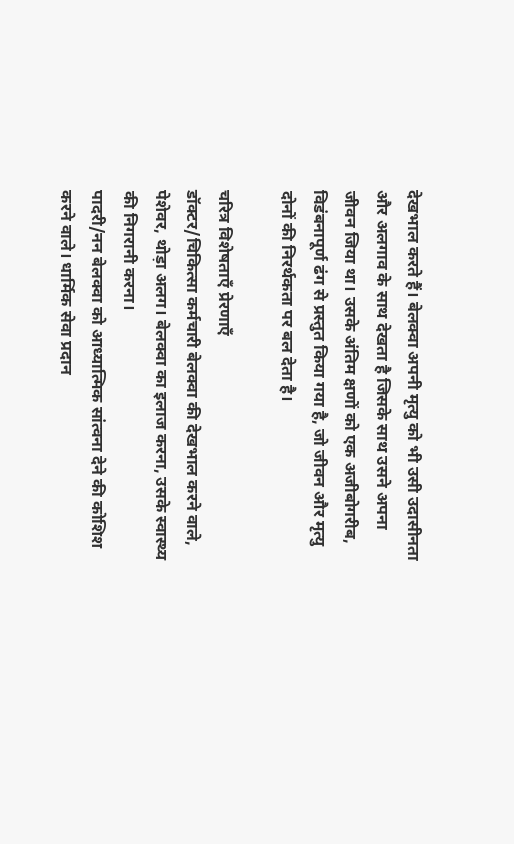देखभाल करते हैं। बेलक्वा अपनी मृत्यु को भी उसी उदासीनता और अलगाव के साथ देखता है जिसके साथ उसने अपना जीवन जिया था। उसके अंतिम क्षणों को एक अजीबोगरीब, विडंबनापूर्ण ढंग से प्रस्तुत किया गया है, जो जीवन और मृत्यु दोनों की निरर्थकता पर बल देता है।

चरित्र विशेषताएँ प्रेरणाएँ
डॉक्टर/चिकित्सा कर्मचारी बेलक्वा की देखभाल करने वाले, पेशेवर, थोड़ा अलग। बेलक्वा का इलाज करना, उसके स्वास्थ्य की निगरानी करना।
पादरी/नन बेलक्वा को आध्यात्मिक सांत्वना देने की कोशिश करने वाले। धार्मिक सेवा प्रदान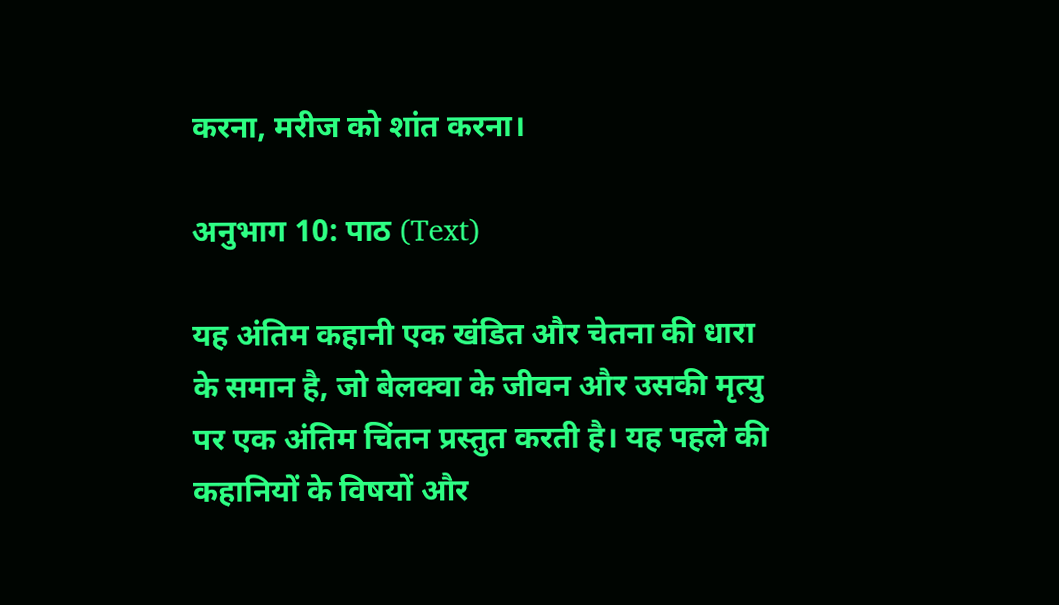करना, मरीज को शांत करना।

अनुभाग 10: पाठ (Text)

यह अंतिम कहानी एक खंडित और चेतना की धारा के समान है, जो बेलक्वा के जीवन और उसकी मृत्यु पर एक अंतिम चिंतन प्रस्तुत करती है। यह पहले की कहानियों के विषयों और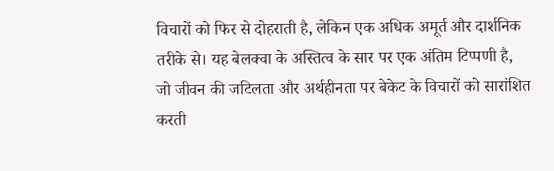विचारों को फिर से दोहराती है, लेकिन एक अधिक अमूर्त और दार्शनिक तरीके से। यह बेलक्वा के अस्तित्व के सार पर एक अंतिम टिप्पणी है, जो जीवन की जटिलता और अर्थहीनता पर बेकेट के विचारों को सारांशित करती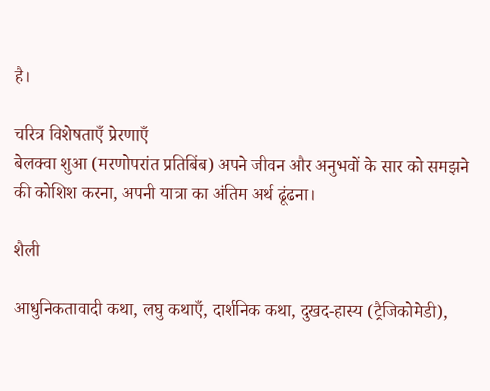है।

चरित्र विशेषताएँ प्रेरणाएँ
बेलक्वा शुआ (मरणोपरांत प्रतिबिंब) अपने जीवन और अनुभवों के सार को समझने की कोशिश करना, अपनी यात्रा का अंतिम अर्थ ढूंढना।

शैली

आधुनिकतावादी कथा, लघु कथाएँ, दार्शनिक कथा, दुखद-हास्य (ट्रैजिकोमेडी),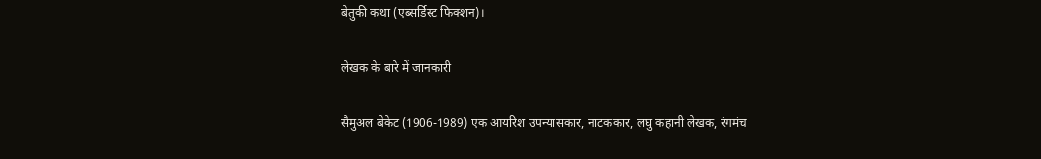बेतुकी कथा (एब्सर्डिस्ट फिक्शन)।

लेखक के बारे में जानकारी

सैमुअल बेकेट (1906-1989) एक आयरिश उपन्यासकार, नाटककार, लघु कहानी लेखक, रंगमंच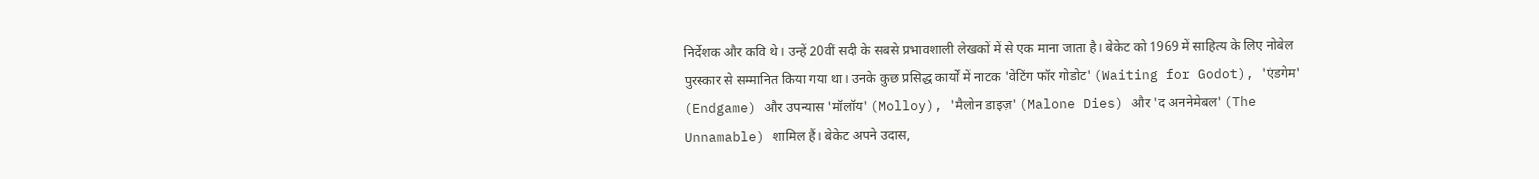निर्देशक और कवि थे। उन्हें 20वीं सदी के सबसे प्रभावशाली लेखकों में से एक माना जाता है। बेकेट को 1969 में साहित्य के लिए नोबेल पुरस्कार से सम्मानित किया गया था। उनके कुछ प्रसिद्ध कार्यों में नाटक 'वेटिंग फॉर गोडोट' (Waiting for Godot), 'एंडगेम' (Endgame) और उपन्यास 'मॉलॉय' (Molloy), 'मैलोन डाइज़' (Malone Dies) और 'द अननेमेबल' (The Unnamable) शामिल हैं। बेकेट अपने उदास,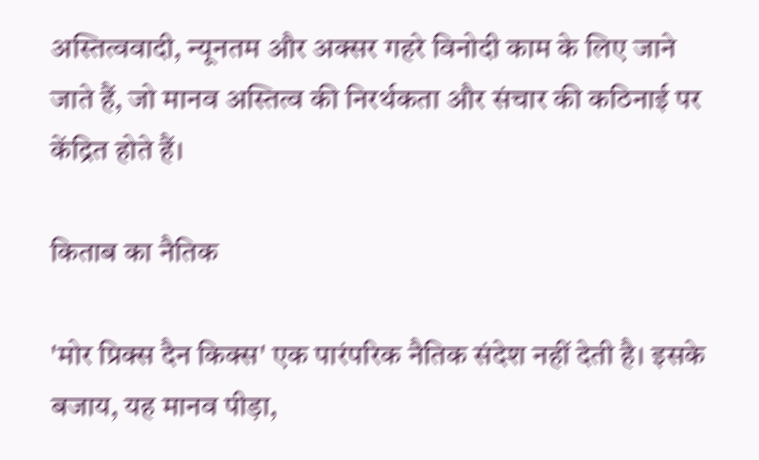अस्तित्ववादी, न्यूनतम और अक्सर गहरे विनोदी काम के लिए जाने जाते हैं, जो मानव अस्तित्व की निरर्थकता और संचार की कठिनाई पर केंद्रित होते हैं।

किताब का नैतिक

'मोर प्रिक्स दैन किक्स' एक पारंपरिक नैतिक संदेश नहीं देती है। इसके बजाय, यह मानव पीड़ा,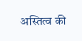अस्तित्व की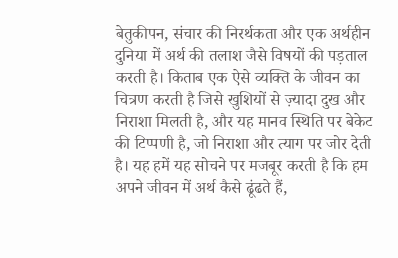बेतुकीपन, संचार की निरर्थकता और एक अर्थहीन दुनिया में अर्थ की तलाश जैसे विषयों की पड़ताल करती है। किताब एक ऐसे व्यक्ति के जीवन का चित्रण करती है जिसे खुशियों से ज़्यादा दुख और निराशा मिलती है, और यह मानव स्थिति पर बेकेट की टिप्पणी है, जो निराशा और त्याग पर जोर देती है। यह हमें यह सोचने पर मजबूर करती है कि हम अपने जीवन में अर्थ कैसे ढूंढते हैं,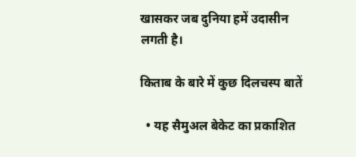खासकर जब दुनिया हमें उदासीन लगती है।

किताब के बारे में कुछ दिलचस्प बातें

  • यह सैमुअल बेकेट का प्रकाशित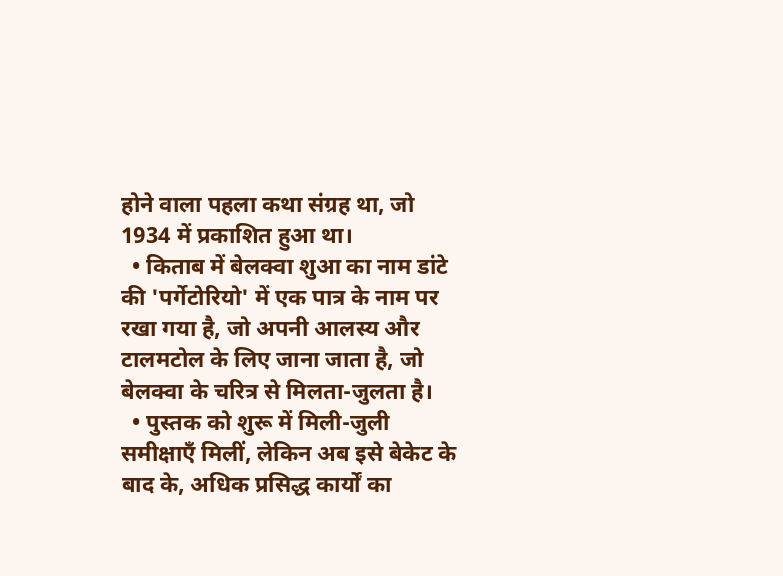होने वाला पहला कथा संग्रह था, जो 1934 में प्रकाशित हुआ था।
  • किताब में बेलक्वा शुआ का नाम डांटे की 'पर्गेटोरियो' में एक पात्र के नाम पर रखा गया है, जो अपनी आलस्य और टालमटोल के लिए जाना जाता है, जो बेलक्वा के चरित्र से मिलता-जुलता है।
  • पुस्तक को शुरू में मिली-जुली समीक्षाएँ मिलीं, लेकिन अब इसे बेकेट के बाद के, अधिक प्रसिद्ध कार्यों का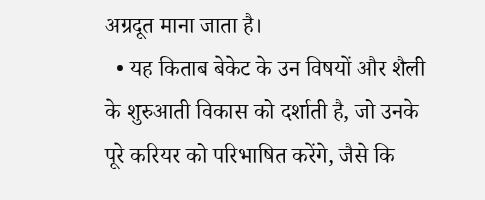अग्रदूत माना जाता है।
  • यह किताब बेकेट के उन विषयों और शैली के शुरुआती विकास को दर्शाती है, जो उनके पूरे करियर को परिभाषित करेंगे, जैसे कि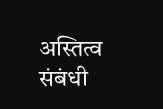अस्तित्व संबंधी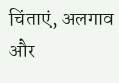चिंताएं, अलगाव और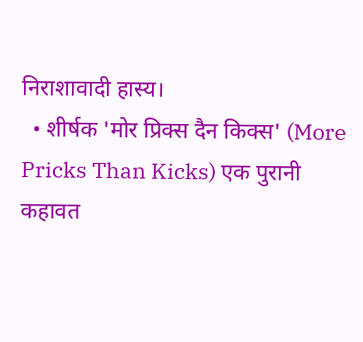निराशावादी हास्य।
  • शीर्षक 'मोर प्रिक्स दैन किक्स' (More Pricks Than Kicks) एक पुरानी कहावत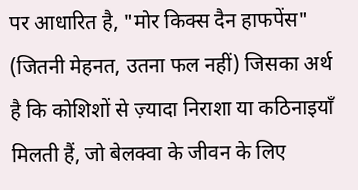पर आधारित है, "मोर किक्स दैन हाफपेंस" (जितनी मेहनत, उतना फल नहीं) जिसका अर्थ है कि कोशिशों से ज़्यादा निराशा या कठिनाइयाँ मिलती हैं, जो बेलक्वा के जीवन के लिए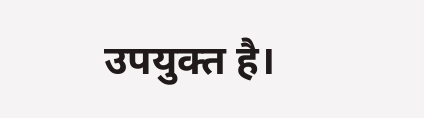उपयुक्त है।